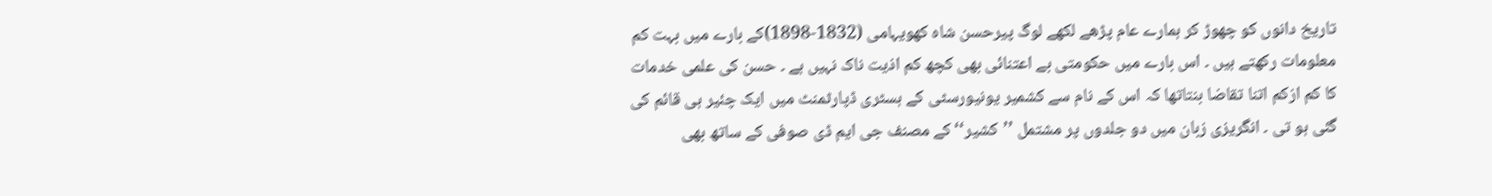تاریخ دانوں کو چھوڑ کر ہمارے عام پڑھے لکھے لوگ پیرحسن شاہ کھویہامی (1832-1898)کے بارے میں بہت کم معلومات رکھتے ہیں ۔ اس بارے میں حکومتی بے اعتنائی بھی کچھ کم اذیت ناک نہیں ہے ۔ حسن کی علمی خدمات کا کم ازکم اتنا تقاضا بنتاتھا کہ اس کے نام سے کشمیر یونیورسٹی کے ہسٹری ڈپارٹمنٹ میں ایک چئیر ہی قائم کی گئی ہو تی ۔ انگریزی زبان میں دو جلدوں پر مشتمل ’’کشیر‘‘ کے مصنف جی ایم ڈی صوفی کے ساتھ بھی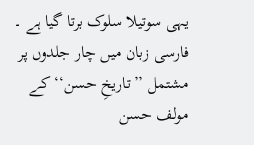یہی سوتیلا سلوک برتا گیا ہے ۔ فارسی زبان میں چار جلدوں پر مشتمل ’’تاریخِ حسن‘‘ کے مولف حسن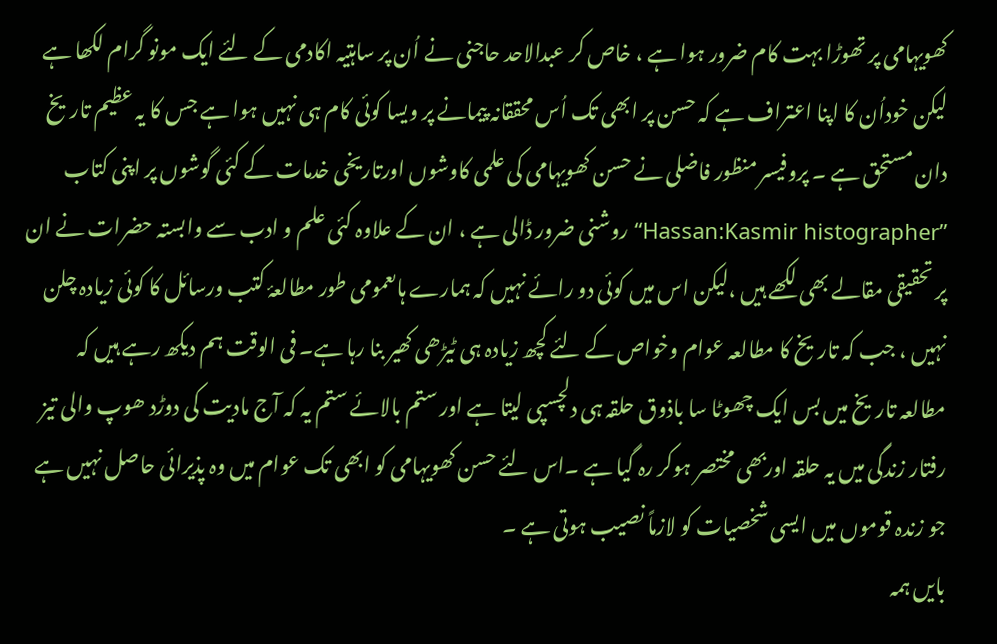کھویہامی پر تھوڑا بہت کام ضرور ہوا ہے ، خاص کر عبدالاحد حاجنی نے اُن پر ساہتیہ اکادمی کے لئے ایک مونو گرام لکھا ہے لیکن خوداُن کا اپنا اعتراف ہے کہ حسن پر ابھی تک اُس محققانہ پیمانے پر ویسا کوئی کام ہی نہیں ہوا ہے جس کا یہ عظیم تاریخ دان مستحق ہے ۔ پروفیسر منظور فاضلی نے حسن کھویہامی کی علمی کاوشوں اورتاریخی خدمات کے کئی گوشوں پر اپنی کتاب ’’Hassan:Kasmir histographer‘‘ روشنی ضرور ڈالی ہے ، ان کے علاوہ کئی علم و ادب سے وابستہ حضرات نے ان پر تحقیقی مقالے بھی لکھے ہیں ،لیکن اس میں کوئی دو رائے نہیں کہ ہمارے ہاںعمومی طور مطالعۂ کتب ورسائل کا کوئی زیادہ چلن نہیں ، جب کہ تاریخ کا مطالعہ عوام وخواص کے لئے کچھ زیادہ ہی ٹیڑھی کھیر بنا رہا ہے۔ فی الوقت ہم دیکھ رہے ہیں کہ مطالعہ تاریخ میں بس ایک چھوٹا سا باذوق حلقہ ہی دلچسپی لیتا ہے اور ستم بالائے ستم یہ کہ آج مادیت کی دوڑد ھوپ والی تیز رفتار زندگی میں یہ حلقہ اوربھی مختصر ہوکر رہ گیا ہے ۔اس لئے حسن کھویہامی کو ابھی تک عوام میں وہ پذیرائی حاصل نہیں ہے جو زندہ قوموں میں ایسی شخصیات کو لازماً نصیب ہوتی ہے ۔
بایں ہمہ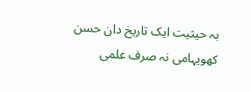بہ حیثیت ایک تاریخ دان حسن کھویہامی نہ صرف علمی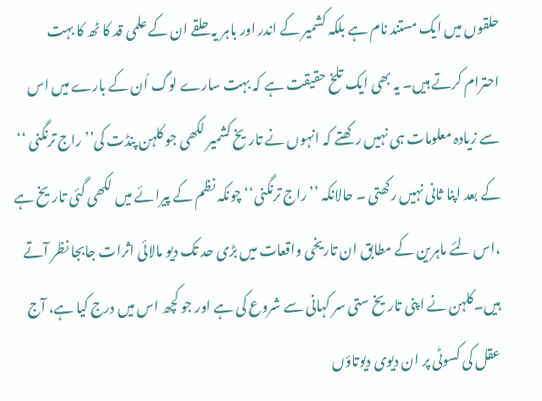حلقوں میں ایک مستند نام ہے بلکہ کشمیر کے اندر اور باہر یہ حلقے ان کے علمی قد کا ٹھ کا بہت احترام کرتے ہیں۔ یہ بھی ایک تلخ حقیقت ہے کہ بہت سارے لوگ اُن کے بارے میں اس سے زیادہ معلومات ہی نہیں رکھتے کہ انہوں نے تاریخ کشمیر لکھی جو کلہن پنڈت کی’’ راج ترنگنی ‘‘ کے بعد اپنا ثانی نہیں رکھتی ۔ حالانکہ ’’راج ترنگنی‘‘ چونکہ نظم کے پیرائے میں لکھی گئی تاریخ ہے ،اس لئے ماہرین کے مطابق ان تاریخی واقعات میں بڑی حد تک دیو مالائی اثرات جابجا نظر آتے ہیں۔کلہن نے اپنی تاریخ ستی سر کہانی سے شروع کی ہے اور جو کچھ اس میں درج کیا ہے، آج عقل کی کسوٹی پر ان دیوی دیوتاؤں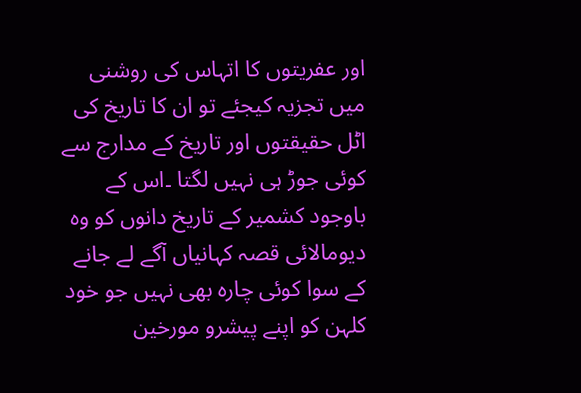اور عفریتوں کا اتہاس کی روشنی میں تجزیہ کیجئے تو ان کا تاریخ کی اٹل حقیقتوں اور تاریخ کے مدارج سے کوئی جوڑ ہی نہیں لگتا ۔اس کے باوجود کشمیر کے تاریخ دانوں کو وہ دیومالائی قصہ کہانیاں آگے لے جانے کے سوا کوئی چارہ بھی نہیں جو خود کلہن کو اپنے پیشرو مورخین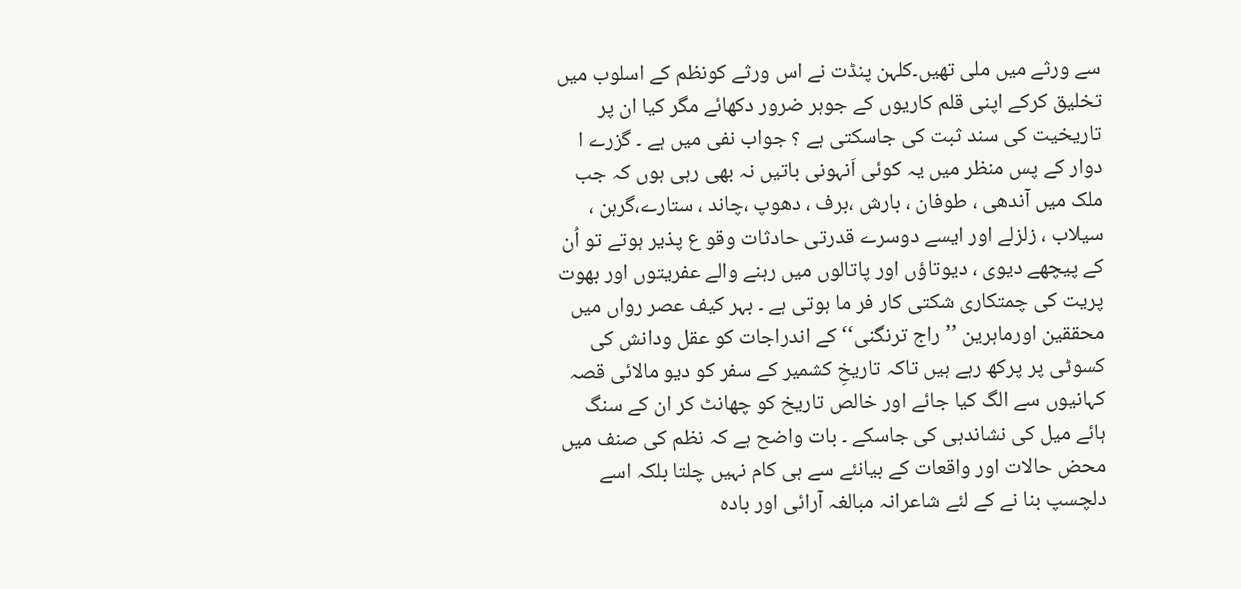سے ورثے میں ملی تھیں۔کلہن پنڈت نے اس ورثے کونظم کے اسلوب میں تخلیق کرکے اپنی قلم کاریوں کے جوہر ضرور دکھائے مگر کیا ان پر تاریخیت کی سند ثبت کی جاسکتی ہے ؟ جواب نفی میں ہے ۔ گزرے ا دوار کے پس منظر میں یہ کوئی اَنہونی باتیں نہ بھی رہی ہوں کہ جب ملک میں آندھی ، طوفان ، بارش ،برف ، دھوپ ،چاند ، ستارے،گرہن ، سیلاب ، زلزلے اور ایسے دوسرے قدرتی حادثات وقو ع پذیر ہوتے تو اُن کے پیچھے دیوی ، دیوتاؤں اور پاتالوں میں رہنے والے عفریتوں اور بھوت پریت کی چمتکاری شکتی کار فر ما ہوتی ہے ۔ بہر کیف عصر رواں میں محققین اورماہرین ’’راج ترنگنی‘‘ کے اندراجات کو عقل ودانش کی کسوٹی پر پرکھ رہے ہیں تاکہ تاریخِ کشمیر کے سفر کو دیو مالائی قصہ کہانیوں سے الگ کیا جائے اور خالص تاریخ کو چھانٹ کر ان کے سنگ ہائے میل کی نشاندہی کی جاسکے ۔ بات واضح ہے کہ نظم کی صنف میں محض حالات اور واقعات کے بیانئے سے ہی کام نہیں چلتا بلکہ اسے دلچسپ بنا نے کے لئے شاعرانہ مبالغہ آرائی اور بادہ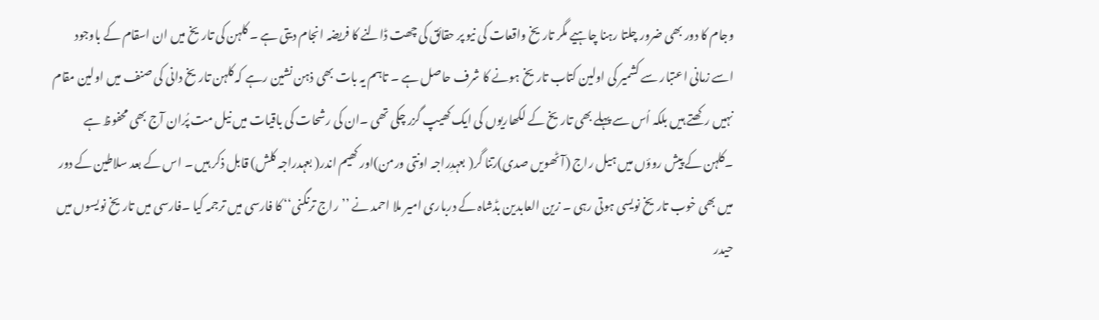وجام کا دور بھی ضرور چلتا رہنا چاہیے مگر تاریخ واقعات کی نیو پر حقائق کی چھت ڈالنے کا فریضہ انجام دیتی ہے ۔ کلہن کی تاریخ میں ان اسقام کے باوجود اسے زمانی اعتبار سے کشمیر کی اولین کتاب تاریخ ہونے کا شرف حاصل ہے ۔ تاہم یہ بات بھی ذہن نشین رہے کہ کلہن تاریخ دانی کی صنف میں اولین مقام نہیں رکھتے ہیں بلکہ اُس سے پہلے بھی تاریخ کے لکھاریوں کی ایک کھیپ گزر چکی تھی ۔ان کی رشحات کی باقیات میں نیل مت پُران آج بھی محفوظ ہے ۔کلہن کے پیش روؤں میں ہیل راج (آٹھویں صدی)رتنا گر( بعہدِراجہ اونتی ورمن)اور کھیم اندر( بعہدراجہ کلش) قابل ذکر ہیں ۔ اس کے بعد سلاطین کے دور میں بھی خوب تاریخ نویسی ہوتی رہی ۔ زین العابدین بڈشاہ کے درباری امیر ملا احمد نے ’’راج ترنگنی‘‘ کا فارسی میں ترجمہ کیا ۔فارسی میں تاریخ نویسوں میں حیدر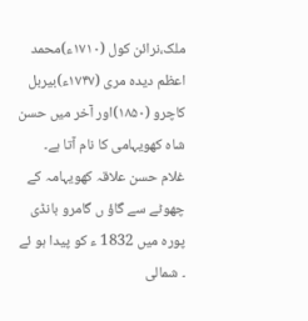ملک،نرائن کول (۱۷۱۰ء)محمد اعظم دیدہ مری (۱۷۴۷ء)بیربل کاچرو (۱۸۵۰)اور آخر میں حسن شاہ کھویہامی کا نام آتا ہے۔ غلام حسن علاقہ کھویہامہ کے چھوٹے سے گاؤ ں گامرو بانڈی پورہ میں 1832 ء کو پیدا ہو ئے ۔ شمالی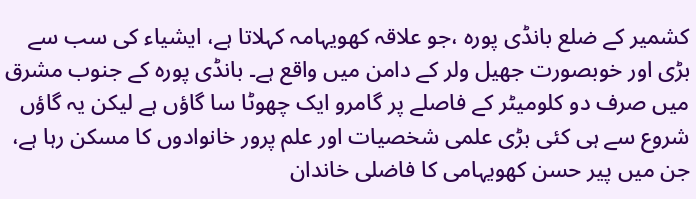کشمیر کے ضلع بانڈی پورہ ،جو علاقہ کھویہامہ کہلاتا ہے، ایشیاء کی سب سے بڑی اور خوبصورت جھیل ولر کے دامن میں واقع ہے۔ بانڈی پورہ کے جنوب مشرق میں صرف دو کلومیٹر کے فاصلے پر گامرو ایک چھوٹا سا گاؤں ہے لیکن یہ گاؤں شروع سے ہی کئی بڑی علمی شخصیات اور علم پرور خانوادوں کا مسکن رہا ہے، جن میں پیر حسن کھویہامی کا فاضلی خاندان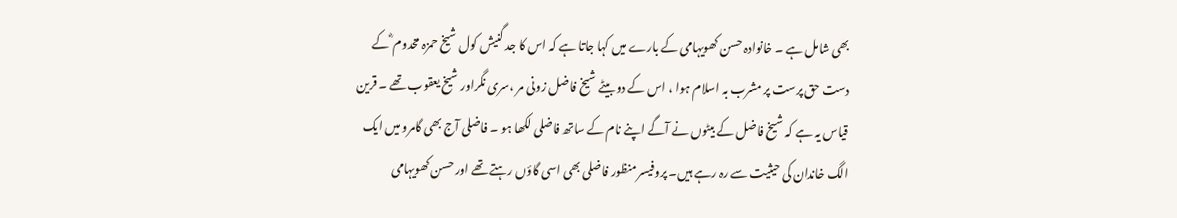بھی شامل ہے ۔ خانوادہ حسن کھویہامی کے بارے میں کہا جاتا ہے کہ اس کا جد گنیش کول شیخ حمزہ مخدوم ؓ کے دست حق پرست پر مشرب بہ اسلام ہوا ، اس کے دو بیٹے شیخ فاضل زونی مر ،سری نگراور شیخ یعقوب تھے ۔ قرین قیاس یہ ہے کہ شیخ فاضل کے بیٹوں نے آگے اپنے نام کے ساتھ فاضلی لکھا ہو ۔ فاضلی آج بھی گامرو میں ایک الگ خاندان کی حیثیت سے رہ رہے ہیں۔ پروفیسر منظور فاضلی بھی اسی گاؤں رہتے تھے اور حسن کھویہامی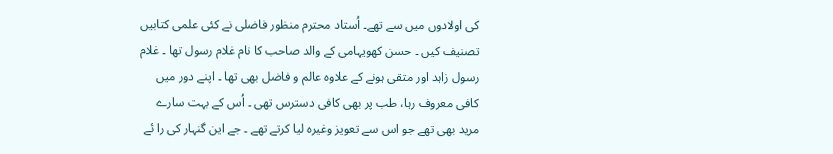کی اولادوں میں سے تھے۔ اُستاد محترم منظور فاضلی نے کئی علمی کتابیں تصنیف کیں ۔ حسن کھویہامی کے والد صاحب کا نام غلام رسول تھا ۔ غلام رسول زاہد اور متقی ہونے کے علاوہ عالم و فاضل بھی تھا ۔ اپنے دور میں کافی معروف رہا، طب پر بھی کافی دسترس تھی ۔ اُس کے بہت سارے مرید بھی تھے جو اس سے تعویز وغیرہ لیا کرتے تھے ۔ جے این گنہار کی را ئے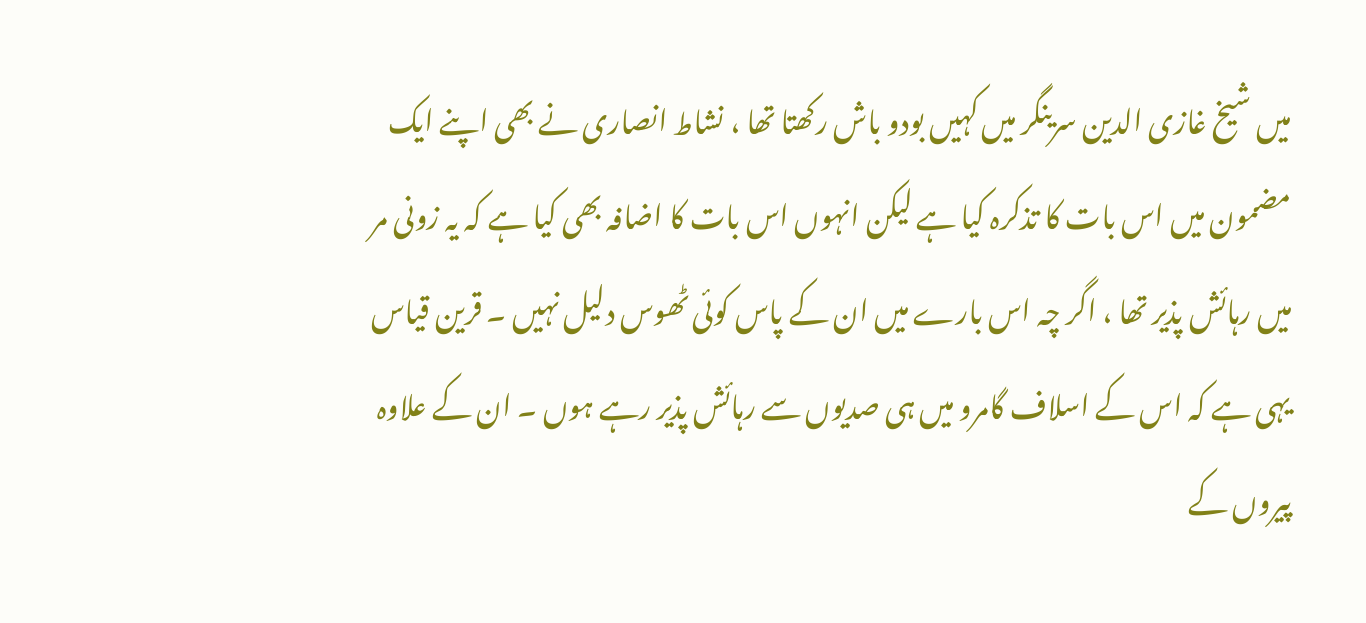میں شیخ غازی الدین سرینگر میں کہیں بودو باش رکھتا تھا ، نشاط انصاری نے بھی اپنے ایک مضمون میں اس بات کا تذکرہ کیا ہے لیکن انہوں اس بات کا اضافہ بھی کیا ہے کہ یہ زونی مر میں رہائش پذیر تھا ، اگر چہ اس بارے میں ان کے پاس کوئی ٹھوس دلیل نہیں ۔ قرین قیاس یہی ہے کہ اس کے اسلاف گامرو میں ہی صدیوں سے رہائش پذیر رہے ہوں ۔ ان کے علاوہ پیروں کے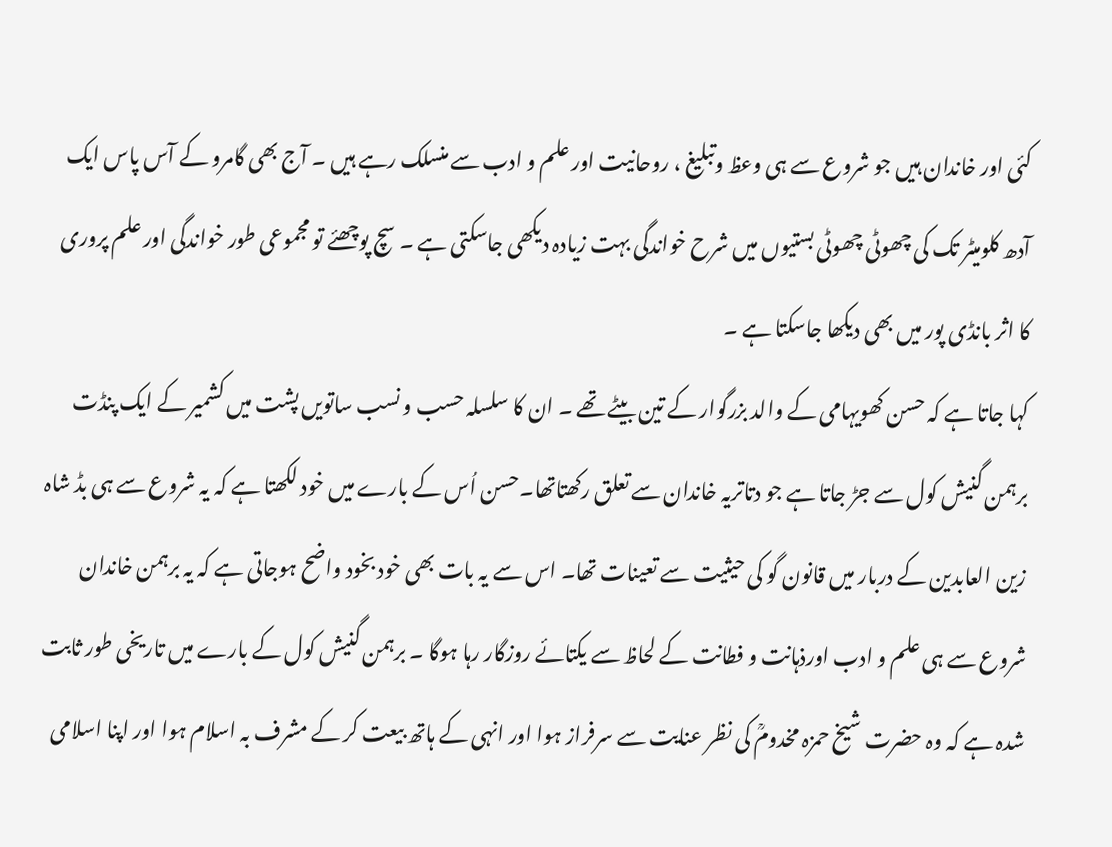کئی اور خاندان ہیں جو شروع سے ہی وعظ وتبلیغ ، روحانیت اور علم و ادب سے منسلک رہے ہیں ۔ آج بھی گامرو کے آس پاس ایک آدھ کلومیٹر تک کی چھوٹی چھوٹی بستیوں میں شرح خواندگی بہت زیادہ دیکھی جاسکتی ہے ۔ سچ پوچھئے تو مجموعی طور خواندگی اور علم پروری کا اثر بانڈی پور میں بھی دیکھا جاسکتا ہے ۔
کہا جاتا ہے کہ حسن کھویہامی کے والد بزرگوار کے تین بیٹے تھے ۔ ان کا سلسلہ حسب و نسب ساتویں پشت میں کشمیر کے ایک پنڈت برہمن گنیش کول سے جڑ جاتا ہے جو دتاتریہ خاندان سے تعلق رکھتاتھا۔حسن اُس کے بارے میں خود لکھتا ہے کہ یہ شروع سے ہی بڈ شاہ زین العابدین کے دربار میں قانون گو کی حیثیت سے تعینات تھا۔ اس سے یہ بات بھی خود بخود واضح ہوجاتی ہے کہ یہ برہمن خاندان شروع سے ہی علم و ادب اورذہانت و فطانت کے لحاظ سے یکتائے روزگار رہا ہوگا ۔ برہمن گنیش کول کے بارے میں تاریخی طور ثابت شدہ ہے کہ وہ حضرت شیخ حمزہ مخدومؒ کی نظر عنایت سے سرفراز ہوا اور انہی کے ہاتھ بیعت کر کے مشرف بہ اسلام ہوا اور اپنا اسلامی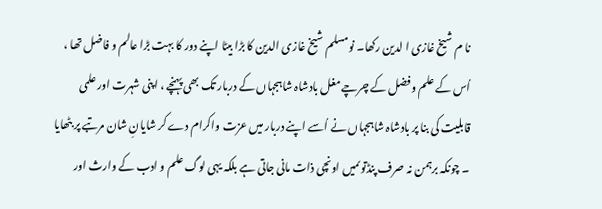نا م شیخ غازی ا لدین رکھا۔ نومسلم شیخ غازی الدین کا بڑا بیٹا اپنے دور کا بہت بڑا عالم و فاضل تھا ، اُس کے علم وفضل کے چرچے مغل بادشاہ شاہجہاں کے دربار تک بھی پہنچے ، اپنی شہرت اور علمی قابلیت کی بنا پر بادشاہ شاہجہاں نے اُسے اپنے دربار میں عزت واکرام دے کر شایانِ شان مرتبے پر بٹھایا ۔ چونکہ برہمن نہ صرف پنڈتوںمیں اونچی ذات مانی جاتی ہے بلکہ یہی لوگ علم و ادب کے وارث اور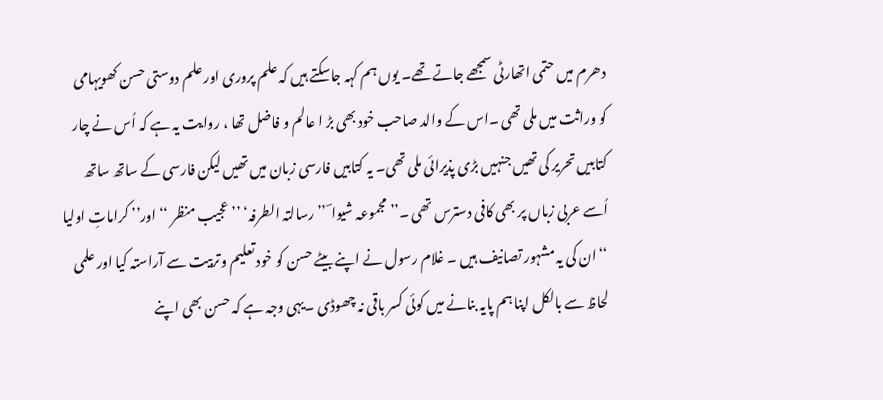دھرم میں حتمی اتھارٹی سمجھے جاتے تھے۔ یوں ہم کہہ جاسکتے ہیں کہ علم پروری اور علم دوستی حسن کھویہامی کو وراثت میں ملی تھی ۔اس کے والد صاحب خود بھی بڑ ا عالم و فاضل تھا ، روایت یہ ہے کہ اُس نے چار کتابیں تحریر کی تھیں جنہیں بڑی پذیرائی ملی تھی۔ یہ کتابیں فارسی زبان میں تھیں لیکن فارسی کے ساتھ ساتھ اُسے عربی زباں پر بھی کافی دسترس تھی ۔’’ مجموعہ شیوا ؔ ’’رسالتہ الطرفہ‘ ’’ عجیب منظر ‘‘ اور’’ کراماتِ اولیا ‘‘ان کی یہ مشہور تصانیف ہیں ۔ غلام رسول نے اپنے بیٹے حسن کو خود تعلیم وتربیت سے آراستہ کیا اور علمی لحاظ سے بالکل اپنا ہم پایہ بنانے میں کوئی کسر باقی نہ چھوڈی ۔یہی وجہ ہے کہ حسن بھی اپنے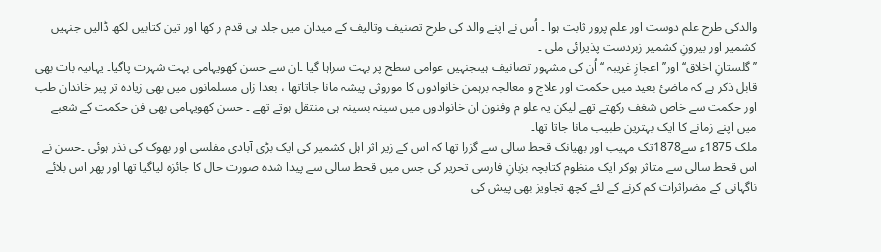والدکی طرح علم دوست اور علم پرور ثابت ہوا ۔ اُس نے اپنے والد کی طرح تصنیف وتالیف کے میدان میں جلد ہی قدم ر کھا اور تین کتابیں لکھ ڈالیں جنہیں کشمیر اور بیرونِ کشمیر زبردست پذیرائی ملی ۔
’’ گلستانِ اخلاق‘‘ اور’’ اعجازِ غریبہ ‘‘ اُن کی مشہور تصانیف ہیںجنہیں عوامی سطح پر بہت سراہا گیا ۔ان سے حسن کھویہامی بہت شہرت پاگیا۔ یہاںیہ بات بھی قابل ذکر ہے کہ ماضیٔ بعید میں حکمت اور علاج و معالجہ برہمن خانوادوں کا موروثی پیشہ مانا جاتاتھا ، بعدا زاں مسلمانوں میں بھی زیادہ تر پیر خاندان طب  اور حکمت سے خاص شغف رکھتے تھے لیکن یہ علو م وفنون ان خانوادوں میں سینہ بسینہ ہی منتقل ہوتے تھے ۔ حسن کھویہامی بھی فن حکمت کے شعبے میں اپنے زمانے کا ایک بہترین طبیب مانا جاتا تھا۔
ملک 1875ء سے1878تک مہیب اور بھیانک قحط سالی سے گزرا تھا کہ اس کے زیر اثر اہل کشمیر کی ایک بڑی آبادی مفلسی اور بھوک کی نذر ہوئی ۔حسن نے اس قحط سالی سے متاثر ہوکر ایک منظوم کتابچہ بزبانِ فارسی تحریر کی جس میں قحط سالی سے پیدا شدہ صورت حال کا جائزہ لیاگیا تھا اور پھر اس بلائے ناگہانی کے مضراثرات کم کرنے کے لئے کچھ تجاویز بھی پیش کی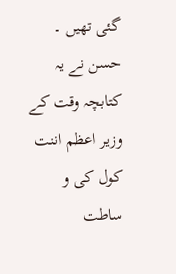گئی تھیں ۔ حسن نے یہ کتابچہ وقت کے وزیر اعظم اننت کول کی و ساطت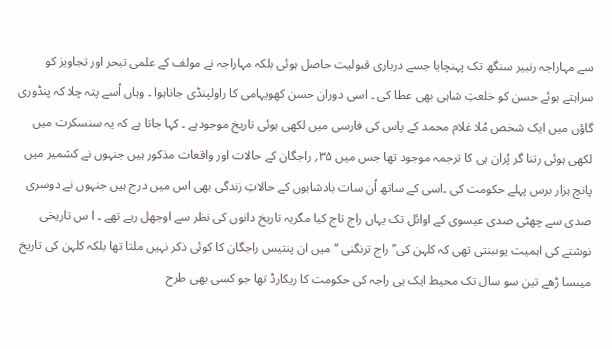سے مہاراجہ رنبیر سنگھ تک پہنچایا جسے درباری قبولیت حاصل ہوئی بلکہ مہاراجہ نے مولف کے علمی تبحر اور تجاویز کو سراہتے ہوئے حسن کو خلعتِ شاہی بھی عطا کی ۔ اسی دوران حسن کھویہامی کا راولپنڈی جاناہوا ۔ وہاں اُسے پتہ چلا کہ پنڈوری گاؤں میں ایک شخص مُلا غلام محمد کے پاس کی فارسی میں لکھی ہوئی تاریخ موجودہے ۔ کہا جاتا ہے کہ یہ سنسکرت میں لکھی ہوئی رتنا گر پُران ہی کا ترجمہ موجود تھا جس میں ۳۵؍ راجگان کے حالات اور واقعات مذکور ہیں جنہوں نے کشمیر میں پانچ ہزار برس پہلے حکومت کی ۔اسی کے ساتھ اُن سات بادشاہوں کے حالاتِ زندگی بھی اس میں درج ہیں جنہوں نے دوسری صدی سے چھٹی صدی عیسوی کے اوائل تک یہاں راج تاج کیا مگریہ تاریخ دانوں کی نظر سے اوجھل رہے تھے ۔ ا س تاریخی نوشتے کی اہمیت یوںبنتی تھی کہ کلہن کی’’ راج ترنگنی ‘‘میں ان پنتیس راجگان کا کوئی ذکر نہیں ملتا تھا بلکہ کلہن کی تاریخ میںسا ڑھے تین سو سال تک محیط ایک ہی راجہ کی حکومت کا ریکارڈ تھا جو کسی بھی طرح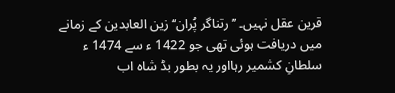قرین عقل نہیں۔ ’’رتناگر پُران‘‘ زین العابدین کے زمانے میں دریافت ہوئی تھی جو 1422 ء سے 1474 ء سلطانِ کشمیر رہااور یہ بطور بڈ شاہ اب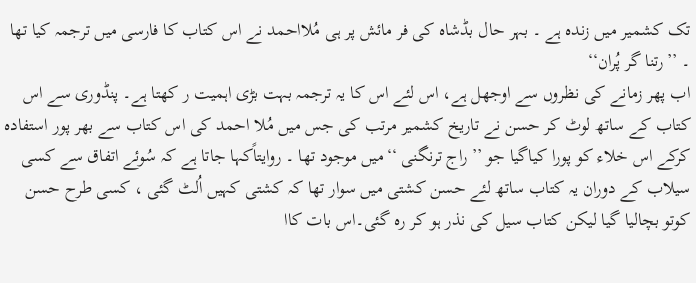تک کشمیر میں زندہ ہے ۔ بہر حال بڈشاہ کی فر مائش پر ہی مُلااحمد نے اس کتاب کا فارسی میں ترجمہ کیا تھا ۔ ’’رتنا گر پُران‘‘
اب پھر زمانے کی نظروں سے اوجھل ہے، اس لئے اس کا یہ ترجمہ بہت بڑی اہمیت ر کھتا ہے۔ پنڈوری سے اس کتاب کے ساتھ لوٹ کر حسن نے تاریخ کشمیر مرتب کی جس میں مُلا احمد کی اس کتاب سے بھر پور استفادہ کرکے اس خلاء کو پورا کیاگیا جو ’’راج ترنگنی ‘‘میں موجود تھا ۔ روایتاًکہا جاتا ہے کہ سُوئے اتفاق سے کسی سیلاب کے دوران یہ کتاب ساتھ لئے حسن کشتی میں سوار تھا کہ کشتی کہیں اُلٹ گئی ، کسی طرح حسن کوتو بچالیا گیا لیکن کتاب سیل کی نذر ہو کر رہ گئی۔اس بات کاا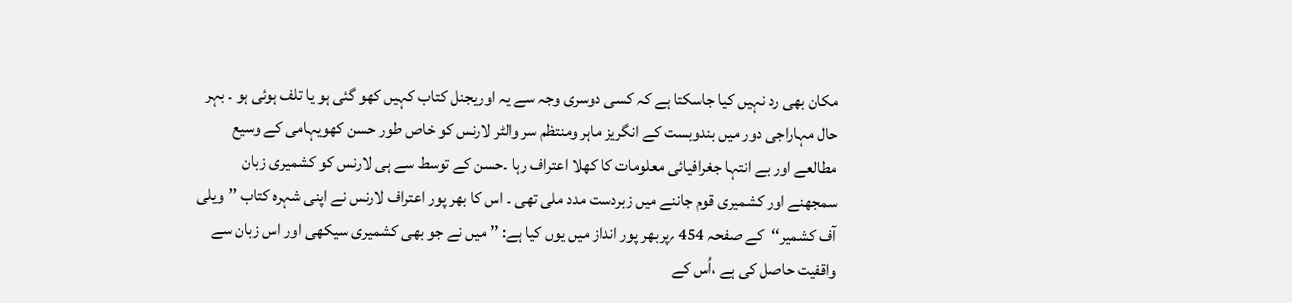مکان بھی رد نہیں کیا جاسکتا ہے کہ کسی دوسری وجہ سے یہ اوریجنل کتاب کہیں کھو گئی ہو یا تلف ہوئی ہو ۔ بہر حال مہاراجی دور میں بندوبست کے انگریز ماہر ومنتظم سر والٹر لارنس کو خاص طور حسن کھویہامی کے وسیع مطالعے اور بے انتہا جغرافیائی معلومات کا کھلا اعتراف رہا ۔حسن کے توسط سے ہی لارنس کو کشمیری زبان سمجھنے اور کشمیری قوم جاننے میں زبردست مدد ملی تھی ۔ اس کا بھر پور اعتراف لارنس نے اپنی شہرہ کتاب ’’ویلی آف کشمیر‘‘کے صفحہ 454 ؍پربھر پور انداز میں یوں کیا ہے: ’’ میں نے جو بھی کشمیری سیکھی اور اس زبان سے واقفیت حاصل کی ہے ،اُس کے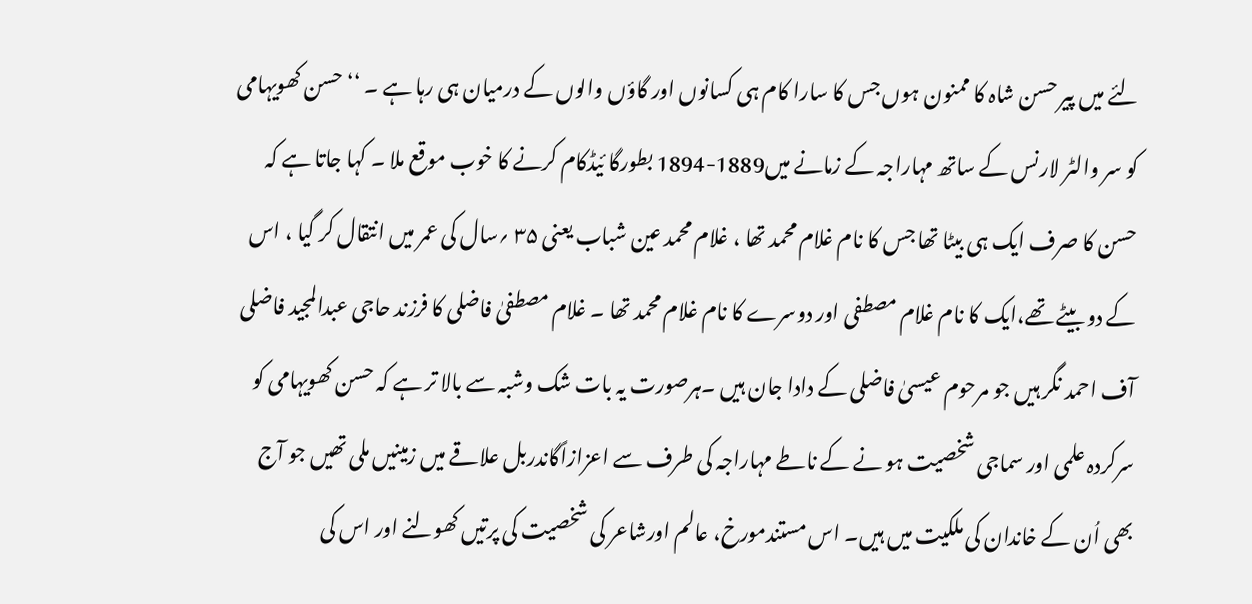لئے میں پیر حسن شاہ کا ممنون ہوں جس کا سارا کام ہی کسانوں اور گاؤں والوں کے درمیان ہی رہا ہے ۔ ‘‘حسن کھویہامی کو سر والٹر لارنس کے ساتھ مہاراجہ کے زمانے میں1889-1894 بطورگا ئیڈکام کرنے کا خوب موقع ملا ۔ کہا جاتا ہے کہ حسن کا صرف ایک ہی بیٹا تھا جس کا نام غلام محمد تھا ، غلام محمد عین شباب یعنی ۳۵ ؍سال کی عمر میں انتقال کر گیا ، اس کے دو بیٹے تھے،ایک کا نام غلام مصطفی اور دوسرے کا نام غلام محمد تھا ۔ غلام مصطفیٰ فاضلی کا فرزند حاجی عبدالمجید فاضلی آف احمد نگر ہیں جو مرحوم عیسیٰ فاضلی کے دادا جان ہیں ۔ہرصورت یہ بات شک وشبہ سے بالا تر ہے کہ حسن کھویہامی کو سرکردہ علمی اور سماجی شخصیت ہو نے کے ناطے مہاراجہ کی طرف سے اعزازاًگاندربل علاقے میں زمینیں ملی تھیں جو آج بھی اُن کے خاندان کی ملکیت میں ہیں۔ اس مستندمورخ، عالم اورشاعر کی شخصیت کی پرتیں کھولنے اور اس کی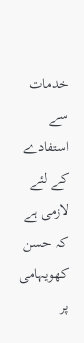خدمات سے استفادے کے لئے لازمی ہے کہ حسن کھویہامی پر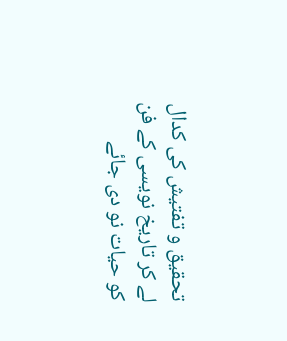تحقیق و تفتیش کی کدال لے کر تاریخ نویسی کے فن کو حیات نو دی جائے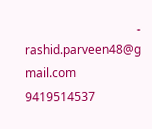۔
rashid.parveen48@g mail.com 9419514537